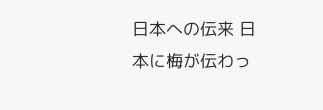日本への伝来 日本に梅が伝わっ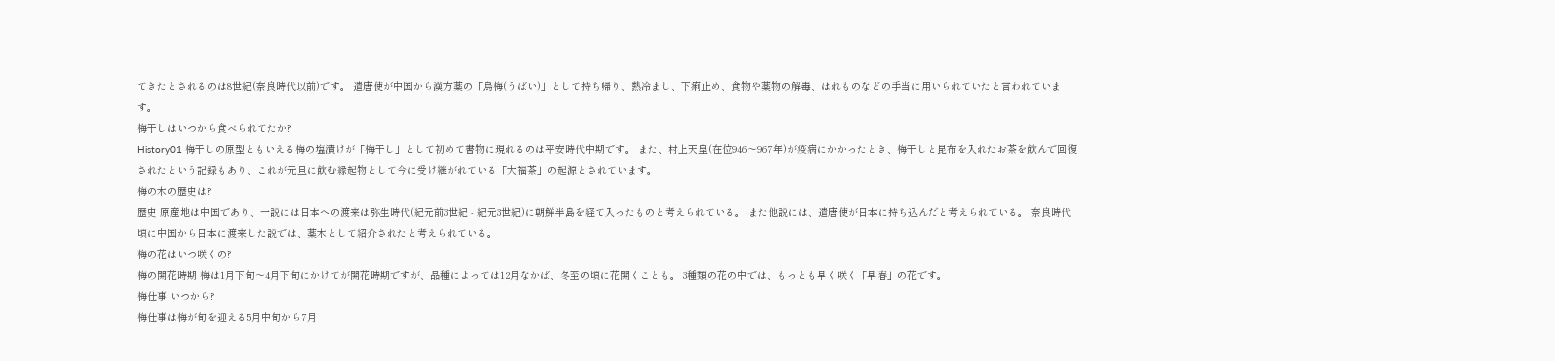てきたとされるのは8世紀(奈良時代以前)です。 遣唐使が中国から漢方薬の「烏梅(うばい)」として持ち帰り、熱冷まし、下痢止め、食物や薬物の解毒、はれものなどの手当に用いられていたと言われています。
梅干しはいつから食べられてたか?
History01 梅干しの原型ともいえる梅の塩漬けが「梅干し」として初めて書物に現れるのは平安時代中期です。 また、村上天皇(在位946〜967年)が疫病にかかったとき、梅干しと昆布を入れたお茶を飲んで回復されたという記録もあり、これが元旦に飲む縁起物として今に受け継がれている「大福茶」の起源とされています。
梅の木の歴史は?
歴史 原産地は中国であり、一説には日本への渡来は弥生時代(紀元前3世紀 - 紀元3世紀)に朝鮮半島を経て入ったものと考えられている。 また他説には、遣唐使が日本に持ち込んだと考えられている。 奈良時代頃に中国から日本に渡来した説では、薬木として紹介されたと考えられている。
梅の花はいつ咲くの?
梅の開花時期 梅は1月下旬〜4月下旬にかけてが開花時期ですが、品種によっては12月なかば、冬至の頃に花開くことも。 3種類の花の中では、もっとも早く咲く「早春」の花です。
梅仕事 いつから?
梅仕事は梅が旬を迎える5月中旬から7月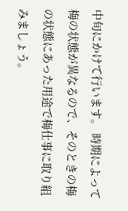中旬にかけて行います。 時期によって梅の状態が異なるので、そのときの梅の状態にあった用途で梅仕事に取り組みましょう。